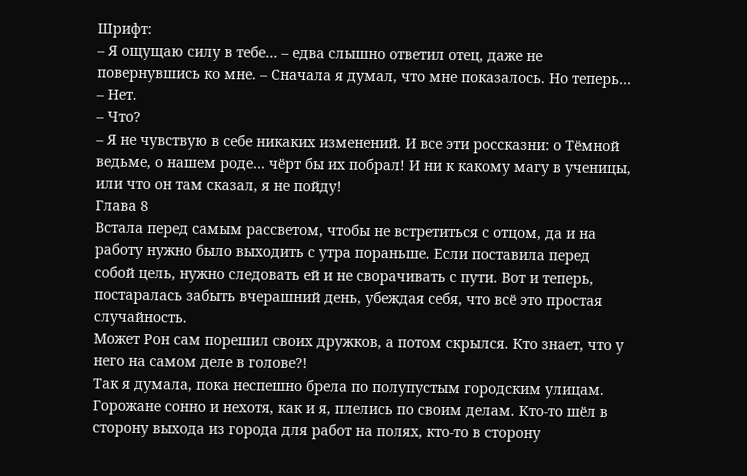Шрифт:
– Я ощущаю силу в тебе… – едва слышно ответил отец, даже не повернувшись ко мне. – Сначала я думал, что мне показалось. Но теперь…
– Нет.
– Что?
– Я не чувствую в себе никаких изменений. И все эти россказни: о Тёмной ведьме, о нашем роде… чёрт бы их побрал! И ни к какому магу в ученицы, или что он там сказал, я не пойду!
Глава 8
Встала перед самым рассветом, чтобы не встретиться с отцом, да и на работу нужно было выходить с утра пораньше. Если поставила перед собой цель, нужно следовать ей и не сворачивать с пути. Вот и теперь, постаралась забыть вчерашний день, убеждая себя, что всё это простая случайность.
Может Рон сам порешил своих дружков, а потом скрылся. Кто знает, что у него на самом деле в голове?!
Так я думала, пока неспешно брела по полупустым городским улицам. Горожане сонно и нехотя, как и я, плелись по своим делам. Кто-то шёл в сторону выхода из города для работ на полях, кто-то в сторону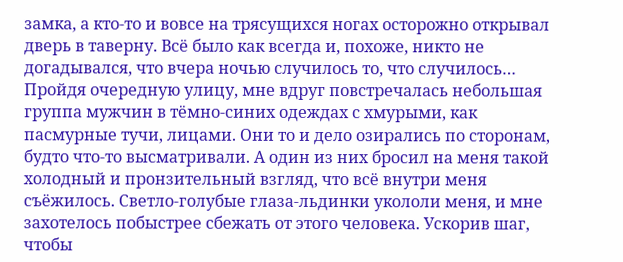замка, а кто-то и вовсе на трясущихся ногах осторожно открывал дверь в таверну. Всё было как всегда и, похоже, никто не догадывался, что вчера ночью случилось то, что случилось…
Пройдя очередную улицу, мне вдруг повстречалась небольшая группа мужчин в тёмно-синих одеждах с хмурыми, как пасмурные тучи, лицами. Они то и дело озирались по сторонам, будто что-то высматривали. А один из них бросил на меня такой холодный и пронзительный взгляд, что всё внутри меня съёжилось. Светло-голубые глаза-льдинки укололи меня, и мне захотелось побыстрее сбежать от этого человека. Ускорив шаг, чтобы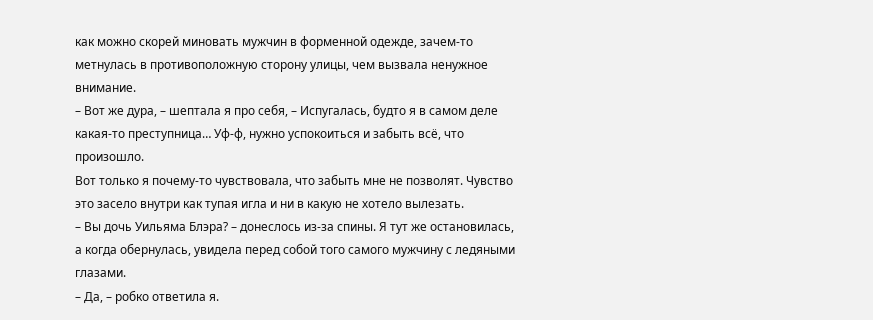как можно скорей миновать мужчин в форменной одежде, зачем-то метнулась в противоположную сторону улицы, чем вызвала ненужное внимание.
– Вот же дура, – шептала я про себя, – Испугалась, будто я в самом деле какая-то преступница… Уф-ф, нужно успокоиться и забыть всё, что произошло.
Вот только я почему-то чувствовала, что забыть мне не позволят. Чувство это засело внутри как тупая игла и ни в какую не хотело вылезать.
– Вы дочь Уильяма Блэра? – донеслось из-за спины. Я тут же остановилась, а когда обернулась, увидела перед собой того самого мужчину с ледяными глазами.
– Да, – робко ответила я.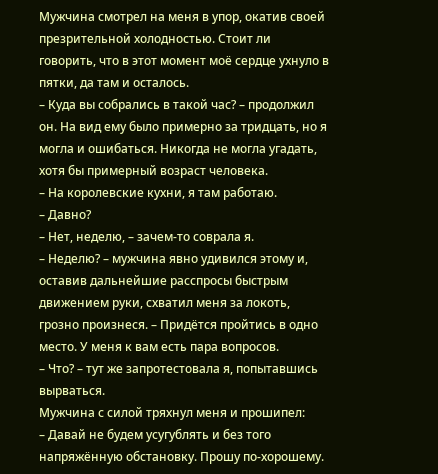Мужчина смотрел на меня в упор, окатив своей презрительной холодностью. Стоит ли говорить, что в этот момент моё сердце ухнуло в пятки, да там и осталось.
– Куда вы собрались в такой час? – продолжил он. На вид ему было примерно за тридцать, но я могла и ошибаться. Никогда не могла угадать, хотя бы примерный возраст человека.
– На королевские кухни, я там работаю.
– Давно?
– Нет, неделю, – зачем-то соврала я.
– Неделю? – мужчина явно удивился этому и, оставив дальнейшие расспросы быстрым движением руки, схватил меня за локоть, грозно произнеся. – Придётся пройтись в одно место. У меня к вам есть пара вопросов.
– Что? – тут же запротестовала я, попытавшись вырваться.
Мужчина с силой тряхнул меня и прошипел:
– Давай не будем усугублять и без того напряжённую обстановку. Прошу по-хорошему.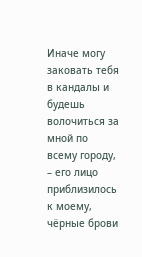Иначе могу заковать тебя в кандалы и будешь волочиться за мной по всему городу, – его лицо приблизилось к моему, чёрные брови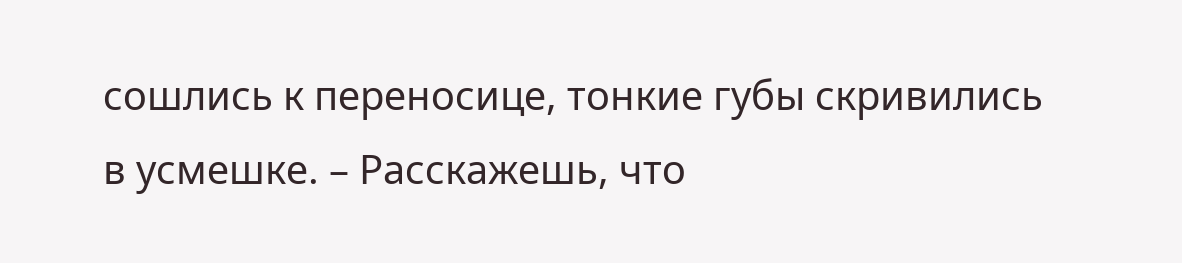сошлись к переносице, тонкие губы скривились в усмешке. – Расскажешь, что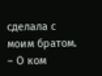сделала с моим братом.
– О ком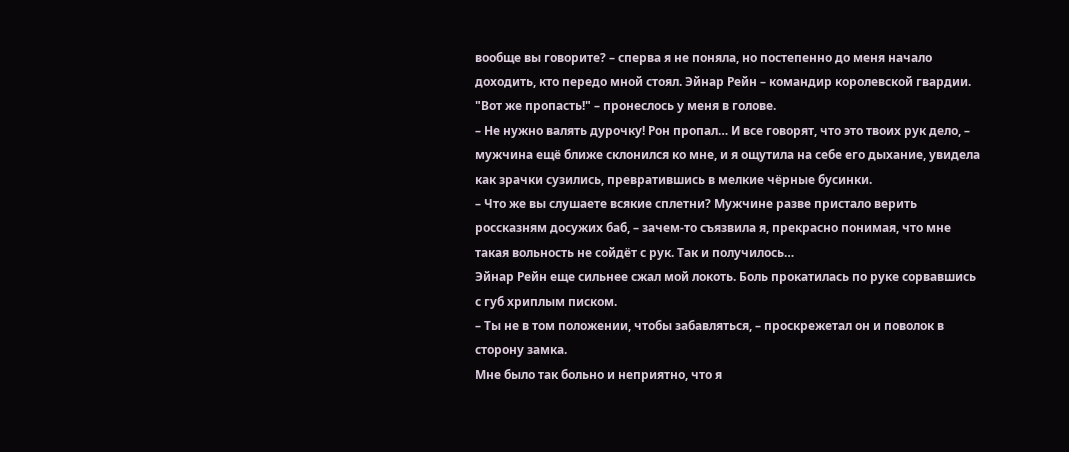вообще вы говорите? – сперва я не поняла, но постепенно до меня начало доходить, кто передо мной стоял. Эйнар Рейн – командир королевской гвардии.
"Вот же пропасть!" – пронеслось у меня в голове.
– Не нужно валять дурочку! Рон пропал… И все говорят, что это твоих рук дело, – мужчина ещё ближе склонился ко мне, и я ощутила на себе его дыхание, увидела как зрачки сузились, превратившись в мелкие чёрные бусинки.
– Что же вы слушаете всякие сплетни? Мужчине разве пристало верить россказням досужих баб, – зачем-то съязвила я, прекрасно понимая, что мне такая вольность не сойдёт с рук. Так и получилось…
Эйнар Рейн еще сильнее сжал мой локоть. Боль прокатилась по руке сорвавшись с губ хриплым писком.
– Ты не в том положении, чтобы забавляться, – проскрежетал он и поволок в сторону замка.
Мне было так больно и неприятно, что я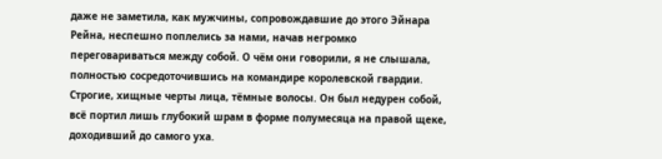даже не заметила, как мужчины, сопровождавшие до этого Эйнара Рейна, неспешно поплелись за нами, начав негромко переговариваться между собой. О чём они говорили, я не слышала, полностью сосредоточившись на командире королевской гвардии. Строгие, хищные черты лица, тёмные волосы. Он был недурен собой, всё портил лишь глубокий шрам в форме полумесяца на правой щеке, доходивший до самого уха.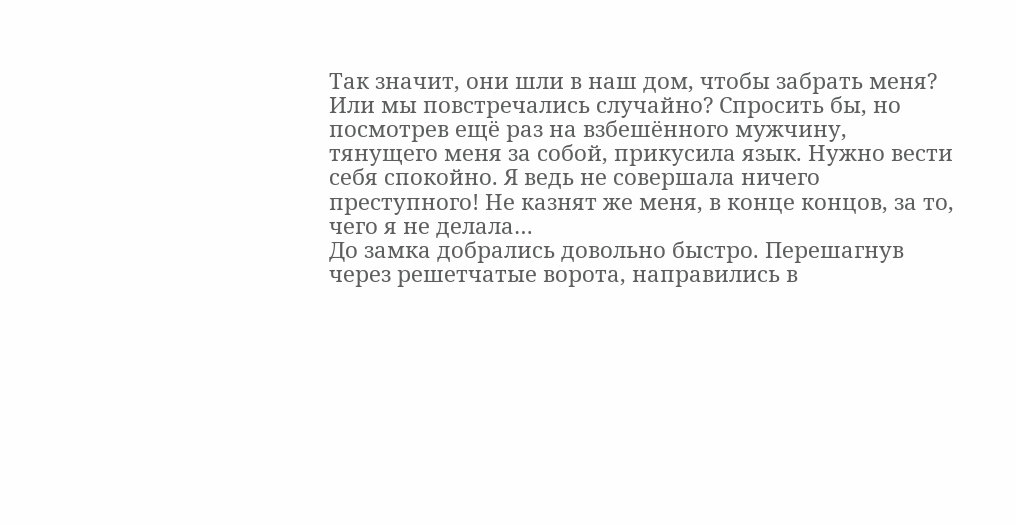Так значит, они шли в наш дом, чтобы забрать меня? Или мы повстречались случайно? Спросить бы, но посмотрев ещё раз на взбешённого мужчину, тянущего меня за собой, прикусила язык. Нужно вести себя спокойно. Я ведь не совершала ничего преступного! Не казнят же меня, в конце концов, за то, чего я не делала…
До замка добрались довольно быстро. Перешагнув через решетчатые ворота, направились в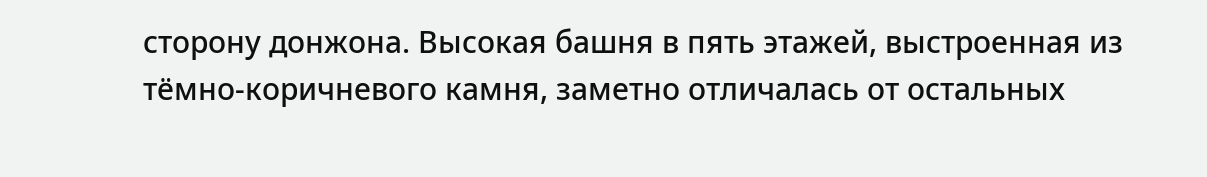сторону донжона. Высокая башня в пять этажей, выстроенная из тёмно-коричневого камня, заметно отличалась от остальных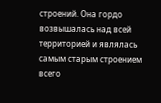строений. Она гордо возвышалась над всей территорией и являлась самым старым строением всего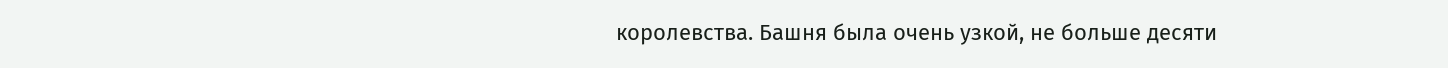королевства. Башня была очень узкой, не больше десяти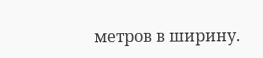метров в ширину.